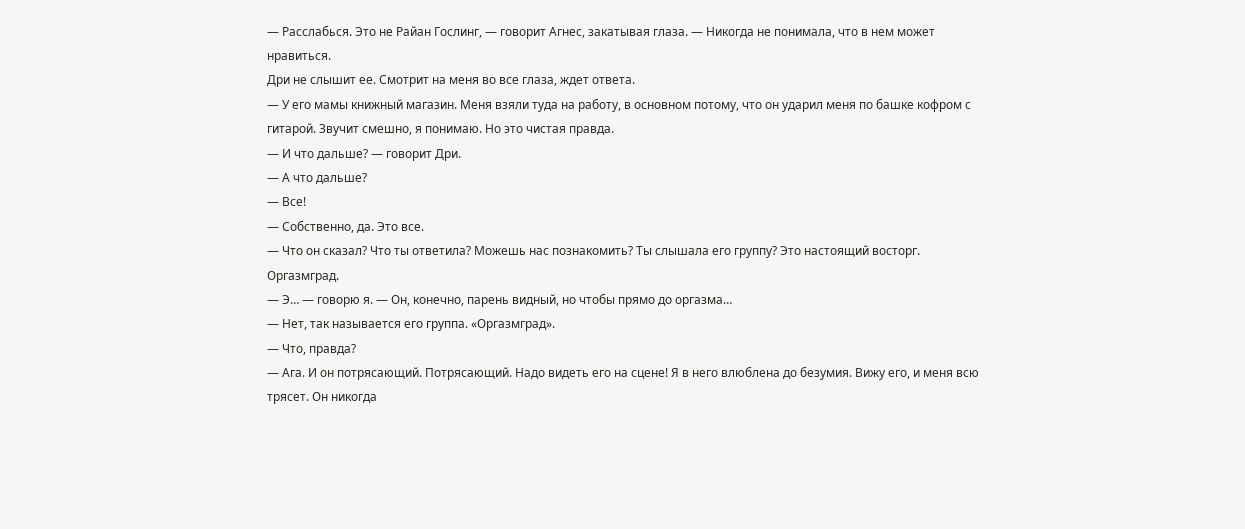— Расслабься. Это не Райан Гослинг, — говорит Агнес, закатывая глаза. — Никогда не понимала, что в нем может нравиться.
Дри не слышит ее. Смотрит на меня во все глаза, ждет ответа.
— У его мамы книжный магазин. Меня взяли туда на работу, в основном потому, что он ударил меня по башке кофром с гитарой. Звучит смешно, я понимаю. Но это чистая правда.
— И что дальше? — говорит Дри.
— А что дальше?
— Все!
— Собственно, да. Это все.
— Что он сказал? Что ты ответила? Можешь нас познакомить? Ты слышала его группу? Это настоящий восторг. Оргазмград.
— Э… — говорю я. — Он, конечно, парень видный, но чтобы прямо до оргазма…
— Нет, так называется его группа. «Оргазмград».
— Что, правда?
— Ага. И он потрясающий. Потрясающий. Надо видеть его на сцене! Я в него влюблена до безумия. Вижу его, и меня всю трясет. Он никогда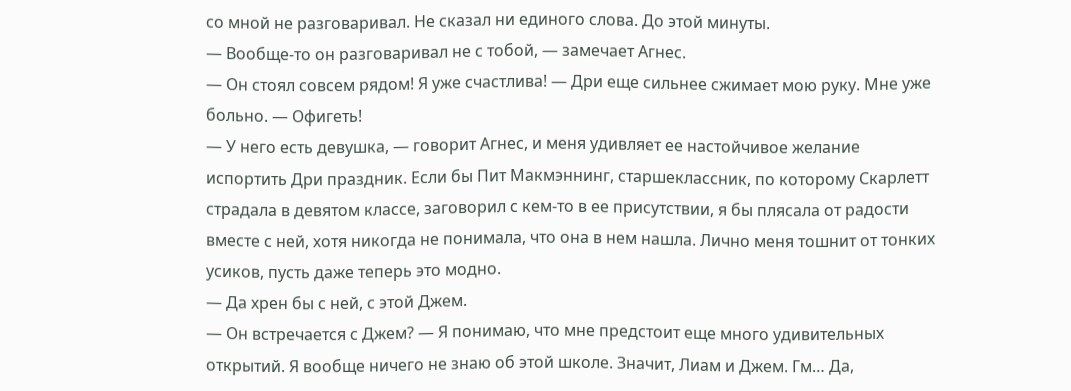со мной не разговаривал. Не сказал ни единого слова. До этой минуты.
— Вообще-то он разговаривал не с тобой, — замечает Агнес.
— Он стоял совсем рядом! Я уже счастлива! — Дри еще сильнее сжимает мою руку. Мне уже больно. — Офигеть!
— У него есть девушка, — говорит Агнес, и меня удивляет ее настойчивое желание испортить Дри праздник. Если бы Пит Макмэннинг, старшеклассник, по которому Скарлетт страдала в девятом классе, заговорил с кем-то в ее присутствии, я бы плясала от радости вместе с ней, хотя никогда не понимала, что она в нем нашла. Лично меня тошнит от тонких усиков, пусть даже теперь это модно.
— Да хрен бы с ней, с этой Джем.
— Он встречается с Джем? — Я понимаю, что мне предстоит еще много удивительных открытий. Я вообще ничего не знаю об этой школе. Значит, Лиам и Джем. Гм… Да,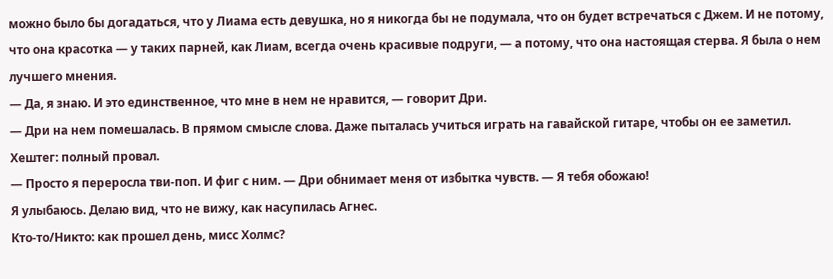можно было бы догадаться, что у Лиама есть девушка, но я никогда бы не подумала, что он будет встречаться с Джем. И не потому, что она красотка — у таких парней, как Лиам, всегда очень красивые подруги, — а потому, что она настоящая стерва. Я была о нем лучшего мнения.
— Да, я знаю. И это единственное, что мне в нем не нравится, — говорит Дри.
— Дри на нем помешалась. В прямом смысле слова. Даже пыталась учиться играть на гавайской гитаре, чтобы он ее заметил. Хештег: полный провал.
— Просто я переросла тви-поп. И фиг с ним. — Дри обнимает меня от избытка чувств. — Я тебя обожаю!
Я улыбаюсь. Делаю вид, что не вижу, как насупилась Агнес.
Кто-то/Никто: как прошел день, мисс Холмс?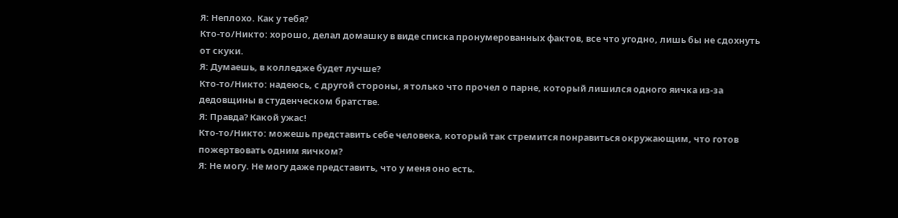Я: Неплохо. Как у тебя?
Кто-то/Никто: хорошо, делал домашку в виде списка пронумерованных фактов, все что угодно, лишь бы не сдохнуть от скуки.
Я: Думаешь, в колледже будет лучше?
Кто-то/Никто: надеюсь, с другой стороны, я только что прочел о парне, который лишился одного яичка из-за дедовщины в студенческом братстве.
Я: Правда? Какой ужас!
Кто-то/Никто: можешь представить себе человека, который так стремится понравиться окружающим, что готов пожертвовать одним яичком?
Я: Не могу. Не могу даже представить, что у меня оно есть.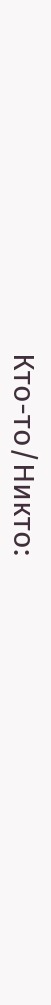Кто-то/Никто: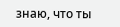знаю, что ты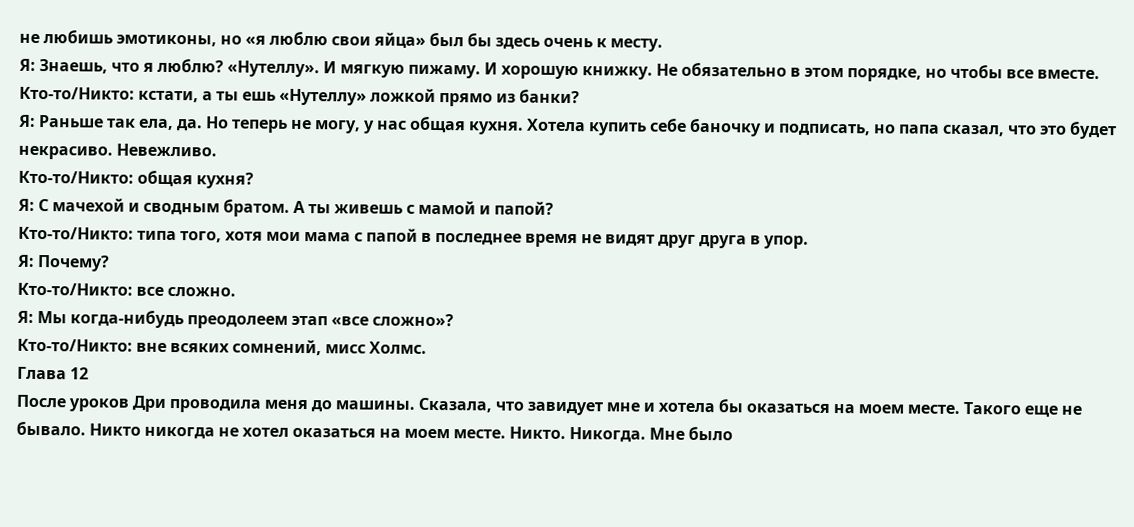не любишь эмотиконы, но «я люблю свои яйца» был бы здесь очень к месту.
Я: Знаешь, что я люблю? «Нутеллу». И мягкую пижаму. И хорошую книжку. Не обязательно в этом порядке, но чтобы все вместе.
Кто-то/Никто: кстати, а ты ешь «Нутеллу» ложкой прямо из банки?
Я: Раньше так ела, да. Но теперь не могу, у нас общая кухня. Хотела купить себе баночку и подписать, но папа сказал, что это будет некрасиво. Невежливо.
Кто-то/Никто: общая кухня?
Я: С мачехой и сводным братом. А ты живешь с мамой и папой?
Кто-то/Никто: типа того, хотя мои мама с папой в последнее время не видят друг друга в упор.
Я: Почему?
Кто-то/Никто: все сложно.
Я: Мы когда-нибудь преодолеем этап «все сложно»?
Кто-то/Никто: вне всяких сомнений, мисс Холмс.
Глава 12
После уроков Дри проводила меня до машины. Сказала, что завидует мне и хотела бы оказаться на моем месте. Такого еще не бывало. Никто никогда не хотел оказаться на моем месте. Никто. Никогда. Мне было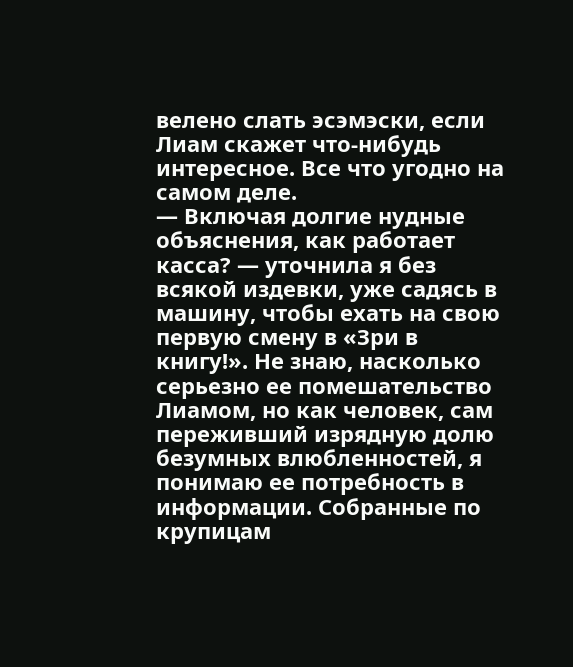велено слать эсэмэски, если Лиам скажет что-нибудь интересное. Все что угодно на самом деле.
— Включая долгие нудные объяснения, как работает касса? — уточнила я без всякой издевки, уже садясь в машину, чтобы ехать на свою первую смену в «Зри в книгу!». Не знаю, насколько серьезно ее помешательство Лиамом, но как человек, сам переживший изрядную долю безумных влюбленностей, я понимаю ее потребность в информации. Собранные по крупицам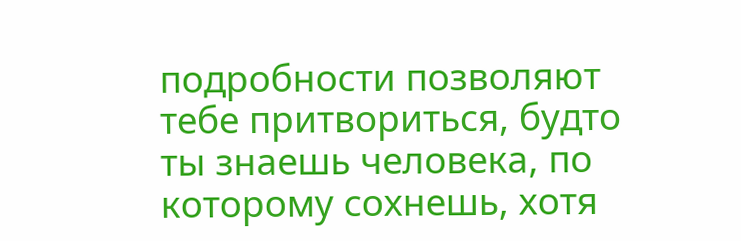подробности позволяют тебе притвориться, будто ты знаешь человека, по которому сохнешь, хотя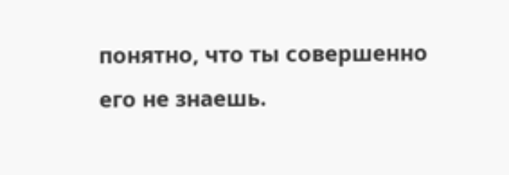понятно, что ты совершенно его не знаешь.